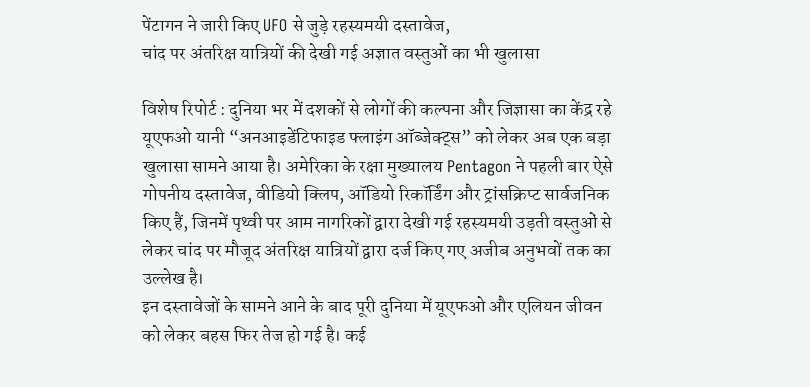पेंटागन ने जारी किए UFO से जुड़े रहस्यमयी दस्तावेज,
चांद पर अंतरिक्ष यात्रियों की देखी गई अज्ञात वस्तुओं का भी खुलासा

विशेष रिपोर्ट : दुनिया भर में दशकों से लोगों की कल्पना और जिज्ञासा का केंद्र रहे यूएफओ यानी “अनआइडेंटिफाइड फ्लाइंग ऑब्जेक्ट्स” को लेकर अब एक बड़ा खुलासा सामने आया है। अमेरिका के रक्षा मुख्यालय Pentagon ने पहली बार ऐसे गोपनीय दस्तावेज, वीडियो क्लिप, ऑडियो रिकॉर्डिंग और ट्रांसक्रिप्ट सार्वजनिक किए हैं, जिनमें पृथ्वी पर आम नागरिकों द्वारा देखी गई रहस्यमयी उड़ती वस्तुओं से लेकर चांद पर मौजूद अंतरिक्ष यात्रियों द्वारा दर्ज किए गए अजीब अनुभवों तक का उल्लेख है।
इन दस्तावेजों के सामने आने के बाद पूरी दुनिया में यूएफओ और एलियन जीवन को लेकर बहस फिर तेज हो गई है। कई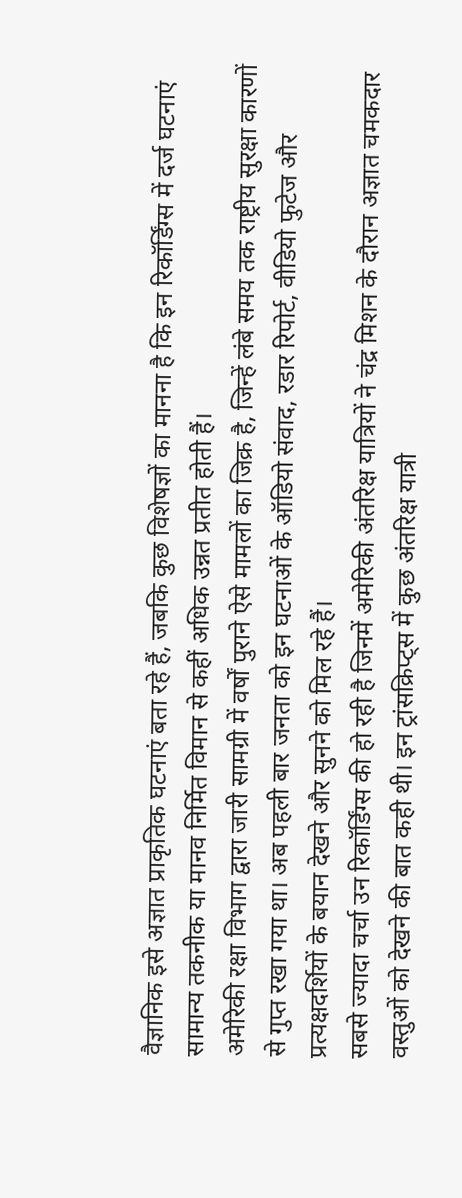वैज्ञानिक इसे अज्ञात प्राकृतिक घटनाएं बता रहे हैं, जबकि कुछ विशेषज्ञों का मानना है कि इन रिकॉर्डिंग्स में दर्ज घटनाएं सामान्य तकनीक या मानव निर्मित विमान से कहीं अधिक उन्नत प्रतीत होती हैं।
अमेरिकी रक्षा विभाग द्वारा जारी सामग्री में वर्षों पुराने ऐसे मामलों का जिक्र है, जिन्हें लंबे समय तक राष्ट्रीय सुरक्षा कारणों से गुप्त रखा गया था। अब पहली बार जनता को इन घटनाओं के ऑडियो संवाद, रडार रिपोर्ट, वीडियो फुटेज और प्रत्यक्षदर्शियों के बयान देखने और सुनने को मिल रहे हैं।
सबसे ज्यादा चर्चा उन रिकॉर्डिंग्स की हो रही है जिनमें अमेरिकी अंतरिक्ष यात्रियों ने चंद्र मिशन के दौरान अज्ञात चमकदार वस्तुओं को देखने की बात कही थी। इन ट्रांसक्रिप्ट्स में कुछ अंतरिक्ष यात्री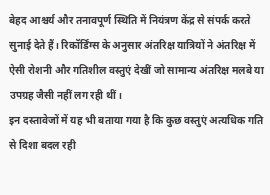बेहद आश्चर्य और तनावपूर्ण स्थिति में नियंत्रण केंद्र से संपर्क करते सुनाई देते हैं। रिकॉर्डिंग्स के अनुसार अंतरिक्ष यात्रियों ने अंतरिक्ष में ऐसी रोशनी और गतिशील वस्तुएं देखीं जो सामान्य अंतरिक्ष मलबे या उपग्रह जैसी नहीं लग रही थीं।
इन दस्तावेजों में यह भी बताया गया है कि कुछ वस्तुएं अत्यधिक गति से दिशा बदल रही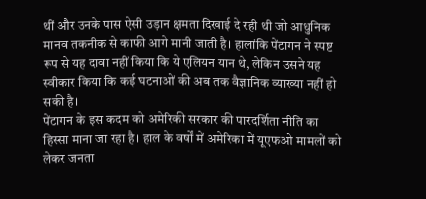थीं और उनके पास ऐसी उड़ान क्षमता दिखाई दे रही थी जो आधुनिक मानव तकनीक से काफी आगे मानी जाती है। हालांकि पेंटागन ने स्पष्ट रूप से यह दावा नहीं किया कि ये एलियन यान थे, लेकिन उसने यह स्वीकार किया कि कई घटनाओं की अब तक वैज्ञानिक व्याख्या नहीं हो सकी है।
पेंटागन के इस कदम को अमेरिकी सरकार की पारदर्शिता नीति का हिस्सा माना जा रहा है। हाल के वर्षों में अमेरिका में यूएफओ मामलों को लेकर जनता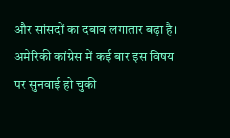और सांसदों का दबाव लगातार बढ़ा है। अमेरिकी कांग्रेस में कई बार इस विषय पर सुनवाई हो चुकी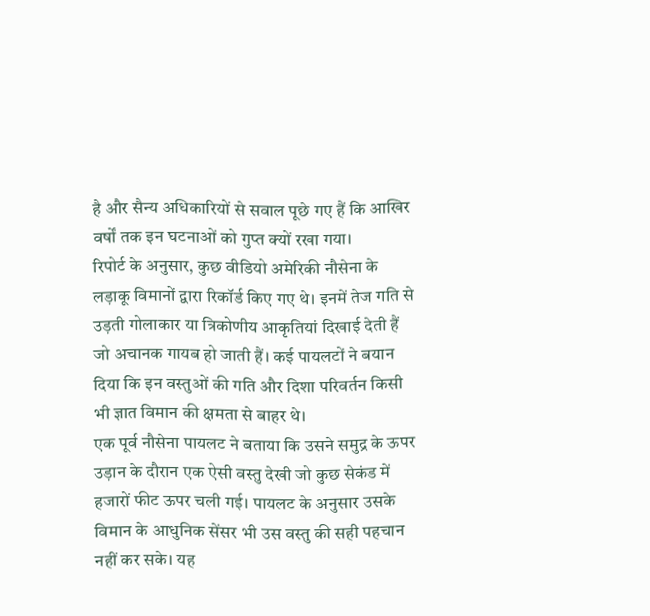है और सैन्य अधिकारियों से सवाल पूछे गए हैं कि आखिर वर्षों तक इन घटनाओं को गुप्त क्यों रखा गया।
रिपोर्ट के अनुसार, कुछ वीडियो अमेरिकी नौसेना के लड़ाकू विमानों द्वारा रिकॉर्ड किए गए थे। इनमें तेज गति से उड़ती गोलाकार या त्रिकोणीय आकृतियां दिखाई देती हैं जो अचानक गायब हो जाती हैं। कई पायलटों ने बयान दिया कि इन वस्तुओं की गति और दिशा परिवर्तन किसी भी ज्ञात विमान की क्षमता से बाहर थे।
एक पूर्व नौसेना पायलट ने बताया कि उसने समुद्र के ऊपर उड़ान के दौरान एक ऐसी वस्तु देखी जो कुछ सेकंड में हजारों फीट ऊपर चली गई। पायलट के अनुसार उसके विमान के आधुनिक सेंसर भी उस वस्तु की सही पहचान नहीं कर सके। यह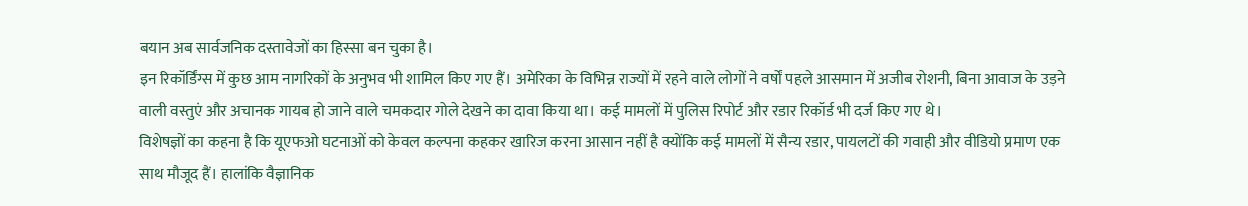बयान अब सार्वजनिक दस्तावेजों का हिस्सा बन चुका है।
इन रिकॉर्डिंग्स में कुछ आम नागरिकों के अनुभव भी शामिल किए गए हैं। अमेरिका के विभिन्न राज्यों में रहने वाले लोगों ने वर्षों पहले आसमान में अजीब रोशनी, बिना आवाज के उड़ने वाली वस्तुएं और अचानक गायब हो जाने वाले चमकदार गोले देखने का दावा किया था। कई मामलों में पुलिस रिपोर्ट और रडार रिकॉर्ड भी दर्ज किए गए थे।
विशेषज्ञों का कहना है कि यूएफओ घटनाओं को केवल कल्पना कहकर खारिज करना आसान नहीं है क्योंकि कई मामलों में सैन्य रडार, पायलटों की गवाही और वीडियो प्रमाण एक साथ मौजूद हैं। हालांकि वैज्ञानिक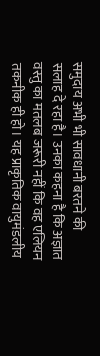समुदाय अभी भी सावधानी बरतने की सलाह दे रहा है। उनका कहना है कि अज्ञात वस्तु का मतलब जरूरी नहीं कि वह एलियन तकनीक ही हो। यह प्राकृतिक वायुमंडलीय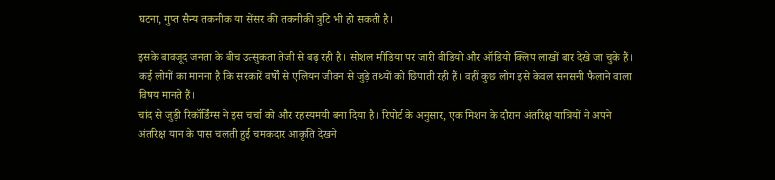घटना, गुप्त सैन्य तकनीक या सेंसर की तकनीकी त्रुटि भी हो सकती है।

इसके बावजूद जनता के बीच उत्सुकता तेजी से बढ़ रही है। सोशल मीडिया पर जारी वीडियो और ऑडियो क्लिप लाखों बार देखे जा चुके हैं। कई लोगों का मानना है कि सरकारें वर्षों से एलियन जीवन से जुड़े तथ्यों को छिपाती रही हैं। वहीं कुछ लोग इसे केवल सनसनी फैलाने वाला विषय मानते हैं।
चांद से जुड़ी रिकॉर्डिंग्स ने इस चर्चा को और रहस्यमयी बना दिया है। रिपोर्ट के अनुसार, एक मिशन के दौरान अंतरिक्ष यात्रियों ने अपने अंतरिक्ष यान के पास चलती हुई चमकदार आकृति देखने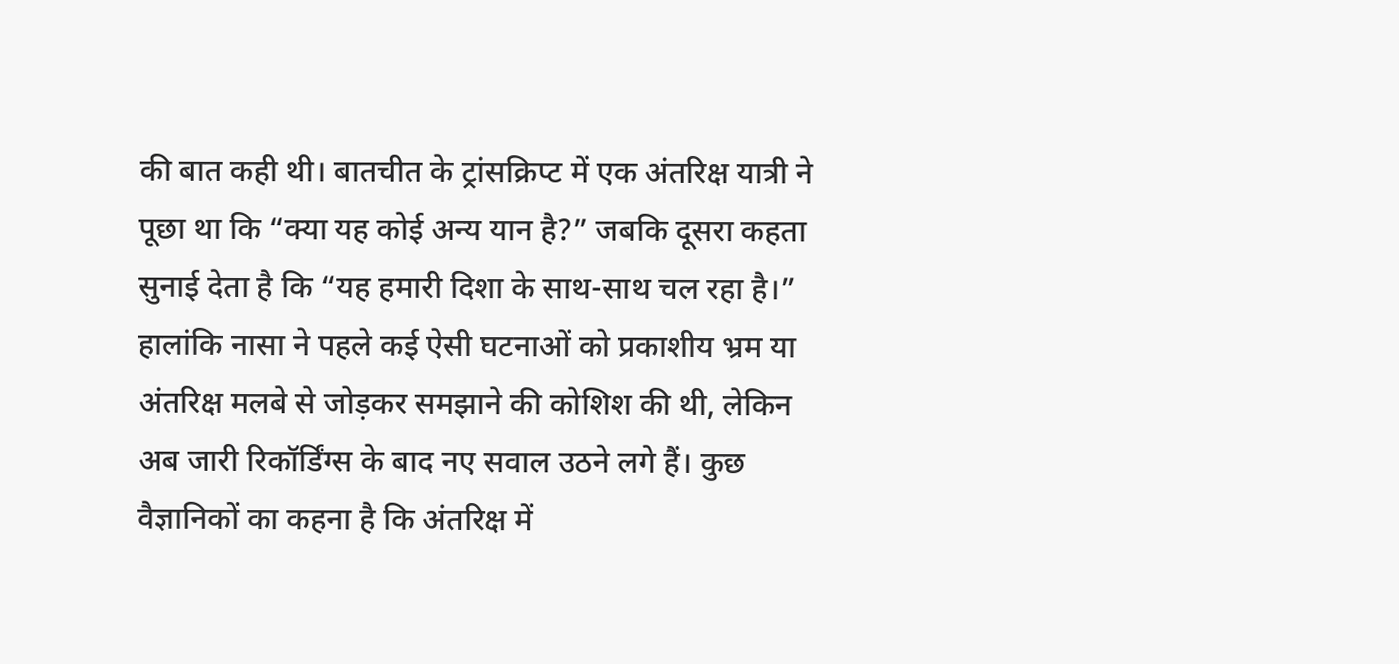की बात कही थी। बातचीत के ट्रांसक्रिप्ट में एक अंतरिक्ष यात्री ने पूछा था कि “क्या यह कोई अन्य यान है?” जबकि दूसरा कहता सुनाई देता है कि “यह हमारी दिशा के साथ-साथ चल रहा है।”
हालांकि नासा ने पहले कई ऐसी घटनाओं को प्रकाशीय भ्रम या अंतरिक्ष मलबे से जोड़कर समझाने की कोशिश की थी, लेकिन अब जारी रिकॉर्डिंग्स के बाद नए सवाल उठने लगे हैं। कुछ वैज्ञानिकों का कहना है कि अंतरिक्ष में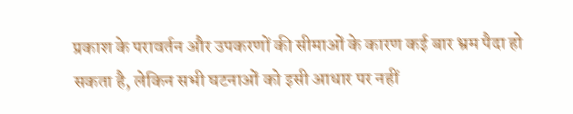प्रकाश के परावर्तन और उपकरणों की सीमाओं के कारण कई बार भ्रम पैदा हो सकता है, लेकिन सभी घटनाओं को इसी आधार पर नहीं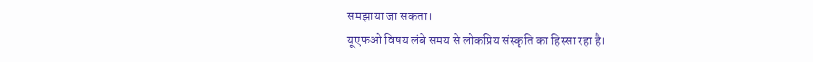समझाया जा सकता।
यूएफओ विषय लंबे समय से लोकप्रिय संस्कृति का हिस्सा रहा है।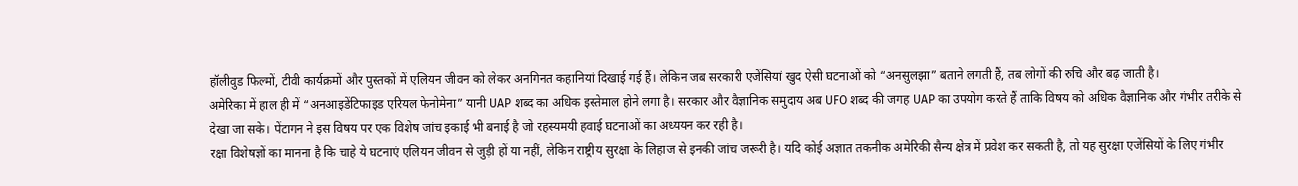हॉलीवुड फिल्मों, टीवी कार्यक्रमों और पुस्तकों में एलियन जीवन को लेकर अनगिनत कहानियां दिखाई गई हैं। लेकिन जब सरकारी एजेंसियां खुद ऐसी घटनाओं को “अनसुलझा” बताने लगती हैं, तब लोगों की रुचि और बढ़ जाती है।
अमेरिका में हाल ही में “अनआइडेंटिफाइड एरियल फेनोमेना” यानी UAP शब्द का अधिक इस्तेमाल होने लगा है। सरकार और वैज्ञानिक समुदाय अब UFO शब्द की जगह UAP का उपयोग करते हैं ताकि विषय को अधिक वैज्ञानिक और गंभीर तरीके से देखा जा सके। पेंटागन ने इस विषय पर एक विशेष जांच इकाई भी बनाई है जो रहस्यमयी हवाई घटनाओं का अध्ययन कर रही है।
रक्षा विशेषज्ञों का मानना है कि चाहे ये घटनाएं एलियन जीवन से जुड़ी हों या नहीं, लेकिन राष्ट्रीय सुरक्षा के लिहाज से इनकी जांच जरूरी है। यदि कोई अज्ञात तकनीक अमेरिकी सैन्य क्षेत्र में प्रवेश कर सकती है, तो यह सुरक्षा एजेंसियों के लिए गंभीर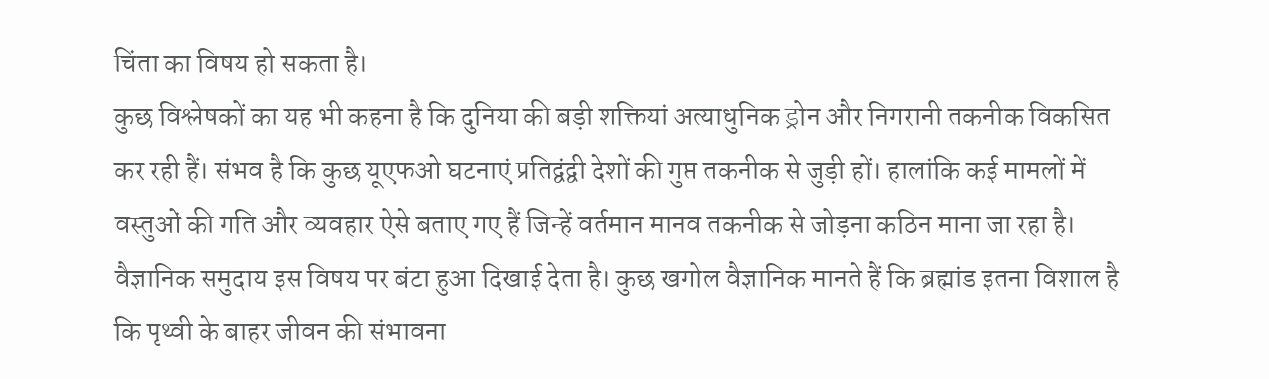चिंता का विषय हो सकता है।
कुछ विश्लेषकों का यह भी कहना है कि दुनिया की बड़ी शक्तियां अत्याधुनिक ड्रोन और निगरानी तकनीक विकसित कर रही हैं। संभव है कि कुछ यूएफओ घटनाएं प्रतिद्वंद्वी देशों की गुप्त तकनीक से जुड़ी हों। हालांकि कई मामलों में वस्तुओं की गति और व्यवहार ऐसे बताए गए हैं जिन्हें वर्तमान मानव तकनीक से जोड़ना कठिन माना जा रहा है।
वैज्ञानिक समुदाय इस विषय पर बंटा हुआ दिखाई देता है। कुछ खगोल वैज्ञानिक मानते हैं कि ब्रह्मांड इतना विशाल है कि पृथ्वी के बाहर जीवन की संभावना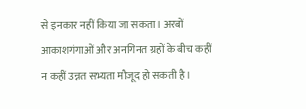से इनकार नहीं किया जा सकता। अरबों आकाशगंगाओं और अनगिनत ग्रहों के बीच कहीं न कहीं उन्नत सभ्यता मौजूद हो सकती है।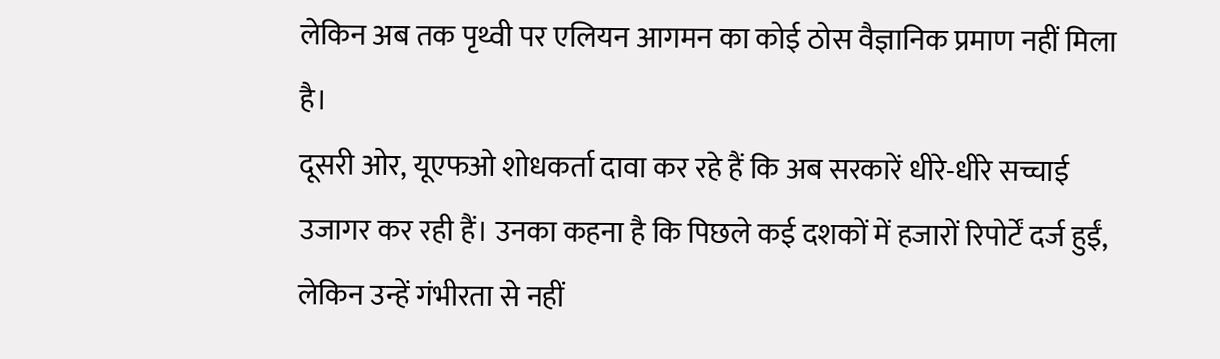लेकिन अब तक पृथ्वी पर एलियन आगमन का कोई ठोस वैज्ञानिक प्रमाण नहीं मिला है।
दूसरी ओर, यूएफओ शोधकर्ता दावा कर रहे हैं कि अब सरकारें धीरे-धीरे सच्चाई उजागर कर रही हैं। उनका कहना है कि पिछले कई दशकों में हजारों रिपोर्टें दर्ज हुईं, लेकिन उन्हें गंभीरता से नहीं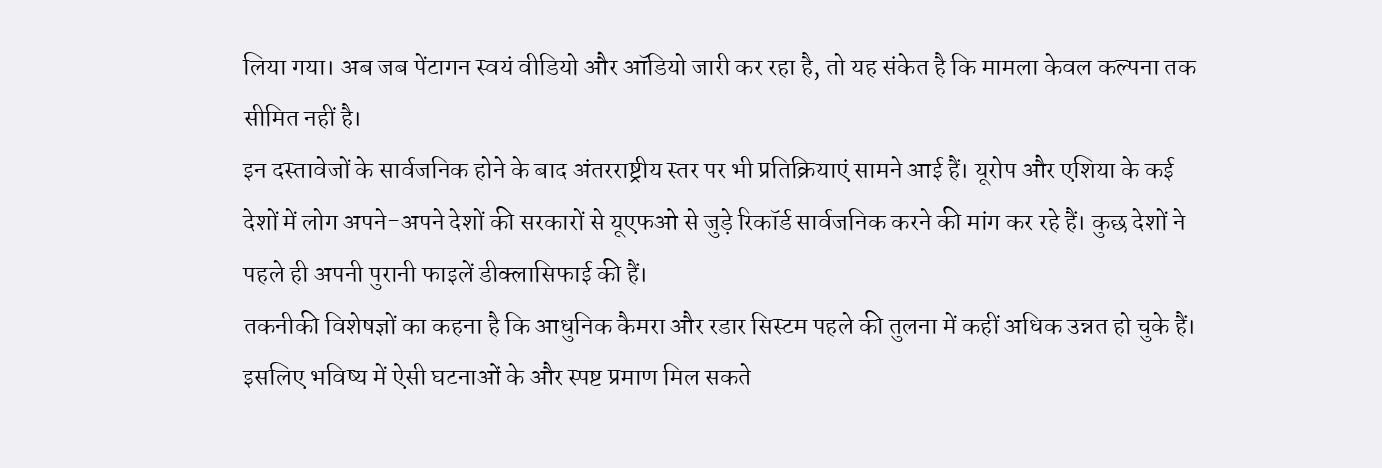लिया गया। अब जब पेंटागन स्वयं वीडियो और ऑडियो जारी कर रहा है, तो यह संकेत है कि मामला केवल कल्पना तक सीमित नहीं है।
इन दस्तावेजों के सार्वजनिक होने के बाद अंतरराष्ट्रीय स्तर पर भी प्रतिक्रियाएं सामने आई हैं। यूरोप और एशिया के कई देशों में लोग अपने-अपने देशों की सरकारों से यूएफओ से जुड़े रिकॉर्ड सार्वजनिक करने की मांग कर रहे हैं। कुछ देशों ने पहले ही अपनी पुरानी फाइलें डीक्लासिफाई की हैं।
तकनीकी विशेषज्ञों का कहना है कि आधुनिक कैमरा और रडार सिस्टम पहले की तुलना में कहीं अधिक उन्नत हो चुके हैं। इसलिए भविष्य में ऐसी घटनाओं के और स्पष्ट प्रमाण मिल सकते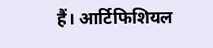हैं। आर्टिफिशियल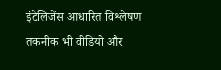इंटेलिजेंस आधारित विश्लेषण तकनीक भी वीडियो और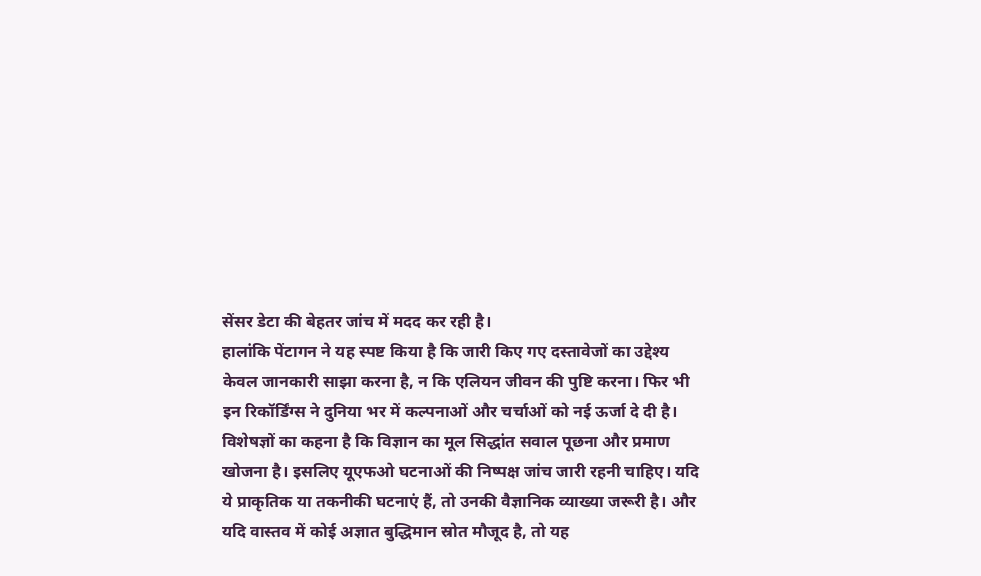सेंसर डेटा की बेहतर जांच में मदद कर रही है।
हालांकि पेंटागन ने यह स्पष्ट किया है कि जारी किए गए दस्तावेजों का उद्देश्य केवल जानकारी साझा करना है, न कि एलियन जीवन की पुष्टि करना। फिर भी इन रिकॉर्डिंग्स ने दुनिया भर में कल्पनाओं और चर्चाओं को नई ऊर्जा दे दी है।
विशेषज्ञों का कहना है कि विज्ञान का मूल सिद्धांत सवाल पूछना और प्रमाण खोजना है। इसलिए यूएफओ घटनाओं की निष्पक्ष जांच जारी रहनी चाहिए। यदि ये प्राकृतिक या तकनीकी घटनाएं हैं, तो उनकी वैज्ञानिक व्याख्या जरूरी है। और यदि वास्तव में कोई अज्ञात बुद्धिमान स्रोत मौजूद है, तो यह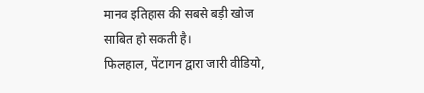मानव इतिहास की सबसे बड़ी खोज साबित हो सकती है।
फिलहाल, पेंटागन द्वारा जारी वीडियो,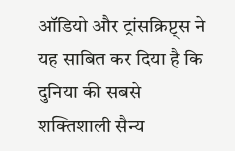ऑडियो और ट्रांसक्रिप्ट्स ने यह साबित कर दिया है कि दुनिया की सबसे शक्तिशाली सैन्य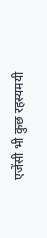एजेंसी भी कुछ रहस्यमयी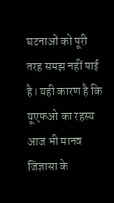घटनाओं को पूरी तरह समझ नहीं पाई है। यही कारण है कि यूएफओ का रहस्य आज भी मानव जिज्ञासा के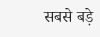सबसे बड़े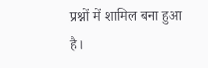प्रश्नों में शामिल बना हुआ है।